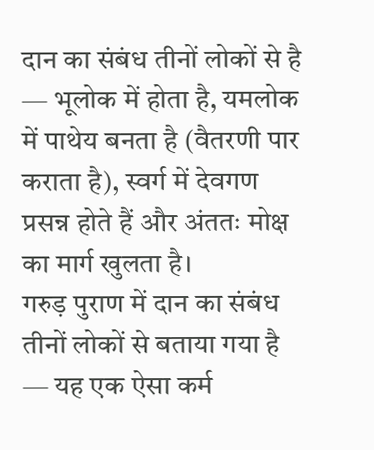दान का संबंध तीनों लोकों से है — भूलोक में होता है, यमलोक में पाथेय बनता है (वैतरणी पार कराता है), स्वर्ग में देवगण प्रसन्न होते हैं और अंततः मोक्ष का मार्ग खुलता है।
गरुड़ पुराण में दान का संबंध तीनों लोकों से बताया गया है — यह एक ऐसा कर्म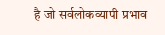है जो सर्वलोकव्यापी प्रभाव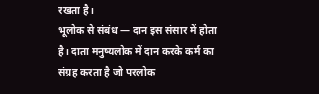रखता है।
भूलोक से संबंध — दान इस संसार में होता है। दाता मनुष्यलोक में दान करके कर्म का संग्रह करता है जो परलोक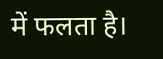में फलता है।